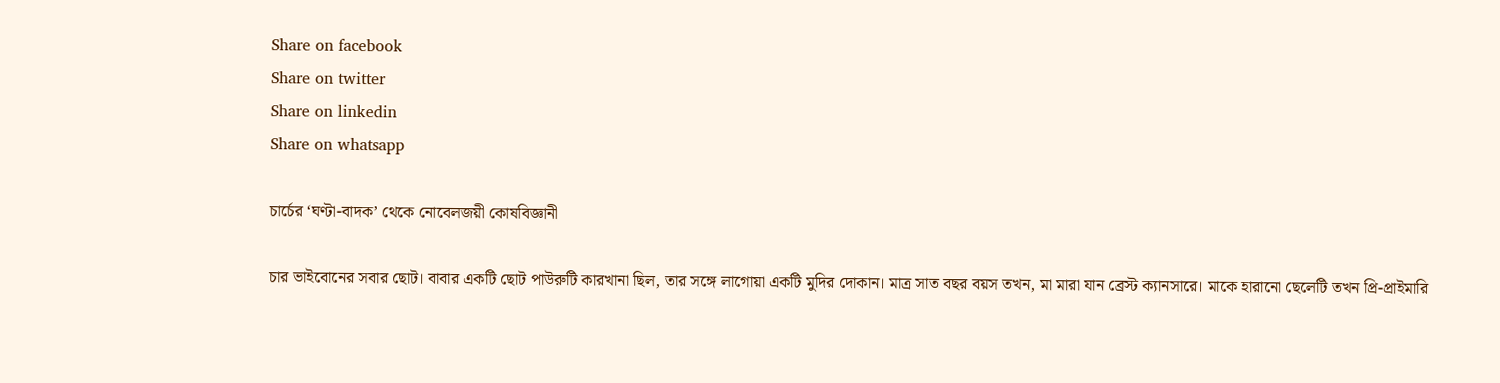Share on facebook
Share on twitter
Share on linkedin
Share on whatsapp

চার্চের ‘ঘণ্টা-বাদক’ থেকে নোবেলজয়ী কোষবিজ্ঞানী

চার ভাইবোনের সবার ছোট। বাবার একটি ছোট পাউরুটি কারখানা ছিল, তার সঙ্গে লাগোয়া একটি মুদির দোকান। মাত্র সাত বছর বয়স তখন, মা মারা যান ব্রেস্ট ক্যানসারে। মাকে হারানো ছেলেটি তখন প্রি-প্রাইমারি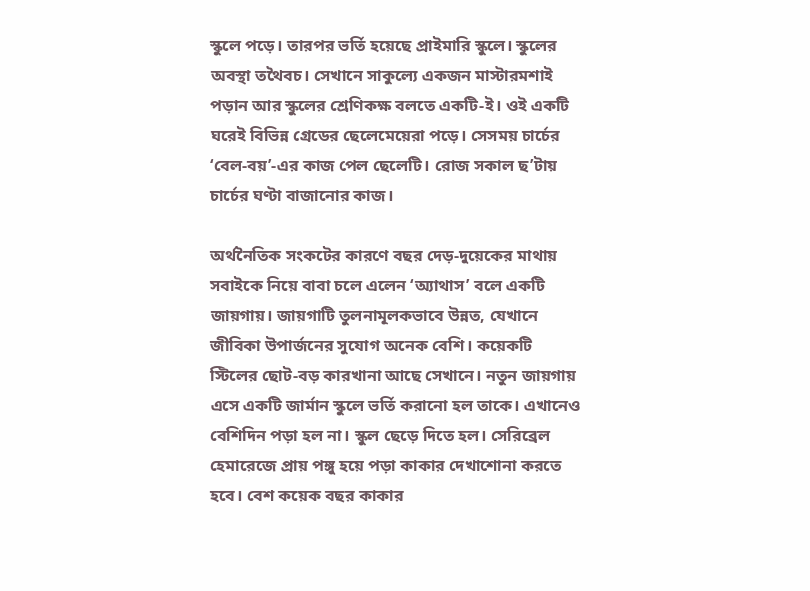স্কুলে পড়ে। তারপর ভর্তি হয়েছে প্রাইমারি স্কুলে। স্কুলের অবস্থা তথৈবচ। সেখানে সাকুল্যে একজন মাস্টারমশাই পড়ান আর স্কুলের শ্রেণিকক্ষ বলতে একটি-ই। ওই একটি ঘরেই বিভিন্ন গ্রেডের ছেলেমেয়েরা পড়ে। সেসময় চার্চের ‘বেল-বয়’-এর কাজ পেল ছেলেটি। রোজ সকাল ছ’টায় চার্চের ঘণ্টা বাজানোর কাজ।

অর্থনৈতিক সংকটের কারণে বছর দেড়-দুয়েকের মাথায় সবাইকে নিয়ে বাবা চলে এলেন ‘অ্যাথাস’ বলে একটি জায়গায়। জায়গাটি তুলনামূলকভাবে উন্নত, যেখানে জীবিকা উপার্জনের সুযোগ অনেক বেশি। কয়েকটি স্টিলের ছোট-বড় কারখানা আছে সেখানে। নতুন জায়গায় এসে একটি জার্মান স্কুলে ভর্তি করানো হল তাকে। এখানেও বেশিদিন পড়া হল না। স্কুল ছেড়ে দিতে হল। সেরিব্রেল হেমারেজে প্রায় পঙ্গু হয়ে পড়া কাকার দেখাশোনা করতে হবে। বেশ কয়েক বছর কাকার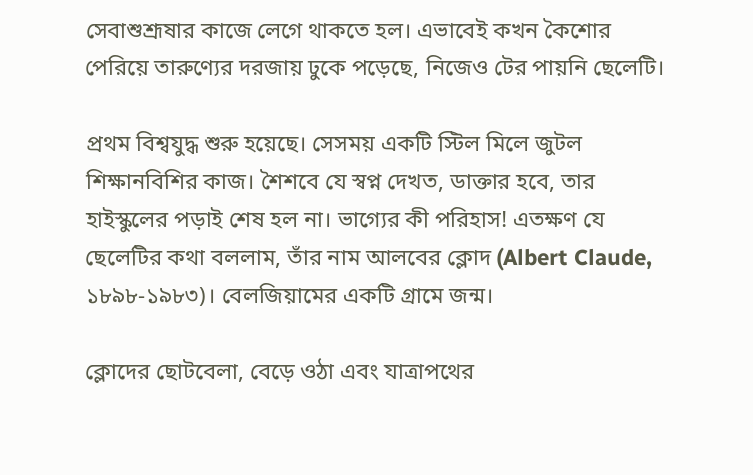সেবাশুশ্রূষার কাজে লেগে থাকতে হল। এভাবেই কখন কৈশোর পেরিয়ে তারুণ্যের দরজায় ঢুকে পড়েছে, নিজেও টের পায়নি ছেলেটি।

প্রথম বিশ্বযুদ্ধ শুরু হয়েছে। সেসময় একটি স্টিল মিলে জুটল শিক্ষানবিশির কাজ। শৈশবে যে স্বপ্ন দেখত, ডাক্তার হবে, তার হাইস্কুলের পড়াই শেষ হল না। ভাগ্যের কী পরিহাস! এতক্ষণ যে ছেলেটির কথা বললাম, তাঁর নাম আলবের ক্লোদ (Albert Claude, ১৮৯৮-১৯৮৩)। বেলজিয়ামের একটি গ্রামে জন্ম।

ক্লোদের ছোটবেলা, বেড়ে ওঠা এবং যাত্রাপথের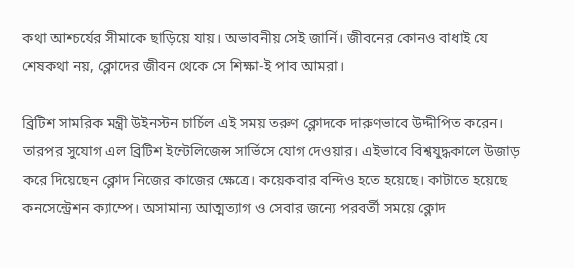কথা আশ্চর্যের সীমাকে ছাড়িয়ে যায়। অভাবনীয় সেই জার্নি। জীবনের কোনও বাধাই যে শেষকথা নয়, ক্লোদের জীবন থেকে সে শিক্ষা-ই পাব আমরা।

ব্রিটিশ সামরিক মন্ত্রী উইনস্টন চার্চিল এই সময় তরুণ ক্লোদকে দারুণভাবে উদ্দীপিত করেন। তারপর সুযোগ এল ব্রিটিশ ইন্টেলিজেন্স সার্ভিসে যোগ দেওয়ার। এইভাবে বিশ্বযুদ্ধকালে উজাড় করে দিয়েছেন ক্লোদ নিজের কাজের ক্ষেত্রে। কয়েকবার বন্দিও হতে হয়েছে। কাটাতে হয়েছে কনসেন্ট্রেশন ক্যাম্পে। অসামান্য আত্মত্যাগ ও সেবার জন্যে পরবর্তী সময়ে ক্লোদ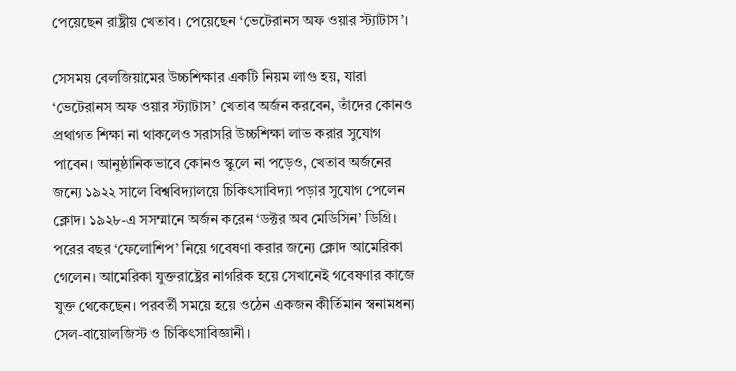পেয়েছেন রাষ্ট্রীয় খেতাব। পেয়েছেন ‘ভেটেরানস অফ ওয়ার স্ট্যাটাস’।

সেসময় বেলজিয়ামের উচ্চশিক্ষার একটি নিয়ম লাগু হয়, যারা ‘ভেটেরানস অফ ওয়ার স্ট্যাটাস’ খেতাব অর্জন করবেন, তাঁদের কোনও প্রথাগত শিক্ষা না থাকলেও সরাসরি উচ্চশিক্ষা লাভ করার সুযোগ পাবেন। আনুষ্ঠানিকভাবে কোনও স্কুলে না পড়েও, খেতাব অর্জনের জন্যে ১৯২২ সালে বিশ্ববিদ্যালয়ে চিকিৎসাবিদ্যা পড়ার সুযোগ পেলেন ক্লোদ। ১৯২৮-এ সসম্মানে অর্জন করেন ‘ডক্টর অব মেডিসিন’ ডিগ্রি। পরের বছর ‘ফেলোশিপ’ নিয়ে গবেষণা করার জন্যে ক্লোদ আমেরিকা গেলেন। আমেরিকা যুক্তরাষ্ট্রের নাগরিক হয়ে সেখানেই গবেষণার কাজে যুক্ত থেকেছেন। পরবর্তী সময়ে হয়ে ওঠেন একজন কীর্তিমান স্বনামধন্য সেল-বায়োলজিস্ট ও চিকিৎসাবিজ্ঞানী।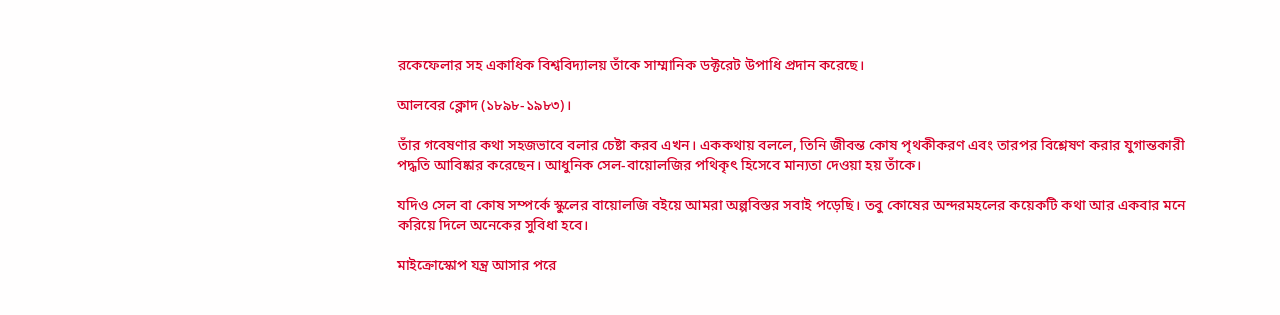রকেফেলার সহ একাধিক বিশ্ববিদ্যালয় তাঁকে সাম্মানিক ডক্টরেট উপাধি প্রদান করেছে।

আলবের ক্লোদ (১৮৯৮-১৯৮৩)।

তাঁর গবেষণার কথা সহজভাবে বলার চেষ্টা করব এখন। এককথায় বললে, তিনি জীবন্ত কোষ পৃথকীকরণ এবং তারপর বিশ্লেষণ করার যুগান্তকারী পদ্ধতি আবিষ্কার করেছেন। আধুনিক সেল-বায়োলজির পথিকৃৎ হিসেবে মান্যতা দেওয়া হয় তাঁকে।

যদিও সেল বা কোষ সম্পর্কে স্কুলের বায়োলজি বইয়ে আমরা অল্পবিস্তর সবাই পড়েছি। তবু কোষের অন্দরমহলের কয়েকটি কথা আর একবার মনে করিয়ে দিলে অনেকের সুবিধা হবে।

মাইক্রোস্কোপ যন্ত্র আসার পরে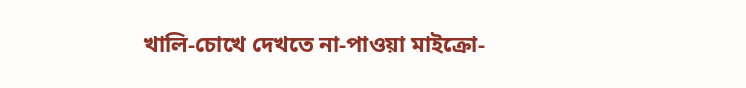খালি-চোখে দেখতে না-পাওয়া মাইক্রো-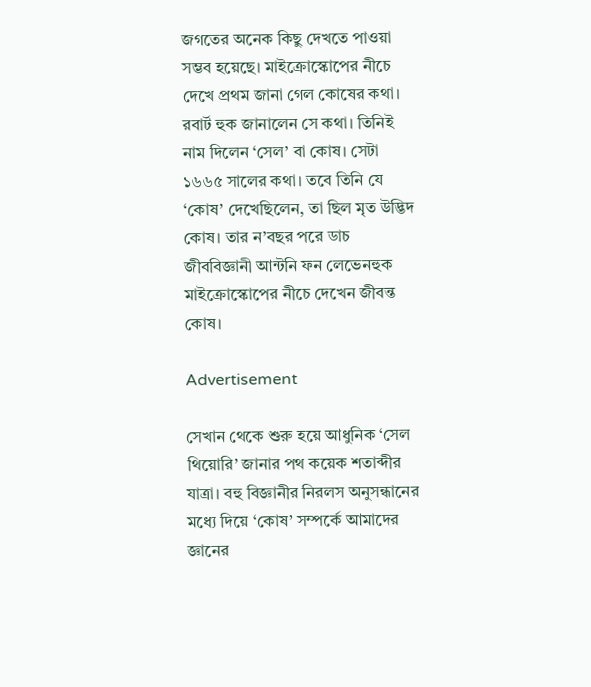জগতের অনেক কিছু দেখতে পাওয়া সম্ভব হয়েছে। মাইক্রোস্কোপের নীচে দেখে প্রথম জানা গেল কোষের কথা। রবার্ট হুক জানালেন সে কথা। তিনিই নাম দিলেন ‘সেল’ বা কোষ। সেটা ১৬৬৫ সালের কথা। তবে তিনি যে ‘কোষ’ দেখেছিলেন, তা ছিল মৃত উদ্ভিদ কোষ। তার ন’বছর পরে ডাচ জীববিজ্ঞানী আন্টনি ফন লেভেনহুক মাইক্রোস্কোপের নীচে দেখেন জীবন্ত কোষ।

Advertisement

সেখান থেকে শুরু হয়ে আধুনিক ‘সেল থিয়োরি’ জানার পথ কয়েক শতাব্দীর যাত্রা। বহু বিজ্ঞানীর নিরলস অনুসন্ধানের মধ্যে দিয়ে ‘কোষ’ সম্পর্কে আমাদের জ্ঞানের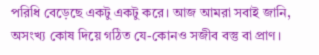পরিধি বেড়েছে একটু একটু করে। আজ আমরা সবাই জানি, অসংখ্য কোষ দিয়ে গঠিত যে-কোনও সজীব বস্তু বা প্রাণ।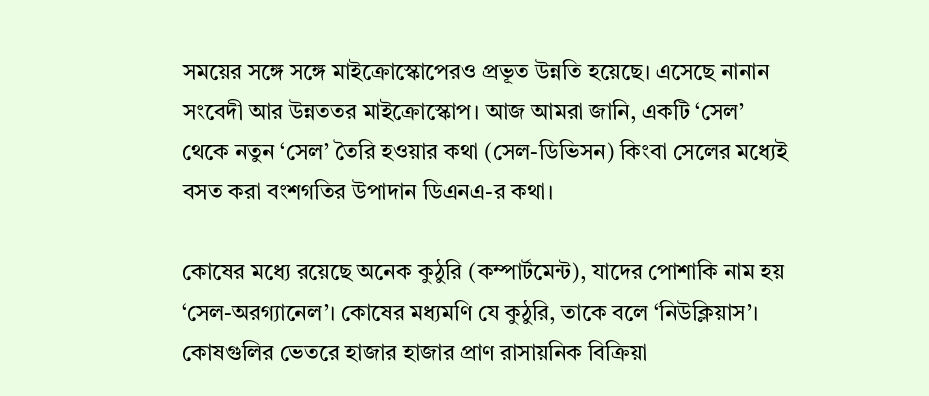সময়ের সঙ্গে সঙ্গে মাইক্রোস্কোপেরও প্রভূত উন্নতি হয়েছে। এসেছে নানান সংবেদী আর উন্নততর মাইক্রোস্কোপ। আজ আমরা জানি, একটি ‘সেল’ থেকে নতুন ‘সেল’ তৈরি হওয়ার কথা (সেল-ডিভিসন) কিংবা সেলের মধ্যেই বসত করা বংশগতির উপাদান ডিএনএ-র কথা।

কোষের মধ্যে রয়েছে অনেক কুঠুরি (কম্পার্টমেন্ট), যাদের পোশাকি নাম হয় ‘সেল-অরগ্যানেল’। কোষের মধ্যমণি যে কুঠুরি, তাকে বলে ‘নিউক্লিয়াস’। কোষগুলির ভেতরে হাজার হাজার প্রাণ রাসায়নিক বিক্রিয়া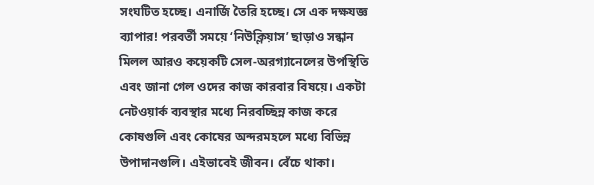সংঘটিত হচ্ছে। এনার্জি তৈরি হচ্ছে। সে এক দক্ষযজ্ঞ ব্যাপার! পরবর্তী সময়ে ‘নিউক্লিয়াস’ ছাড়াও সন্ধান মিলল আরও কয়েকটি সেল-অরগ্যানেলের উপস্থিতি এবং জানা গেল ওদের কাজ কারবার বিষয়ে। একটা নেটওয়ার্ক ব্যবস্থার মধ্যে নিরবচ্ছিন্ন কাজ করে কোষগুলি এবং কোষের অন্দরমহলে মধ্যে বিভিন্ন উপাদানগুলি। এইভাবেই জীবন। বেঁচে থাকা।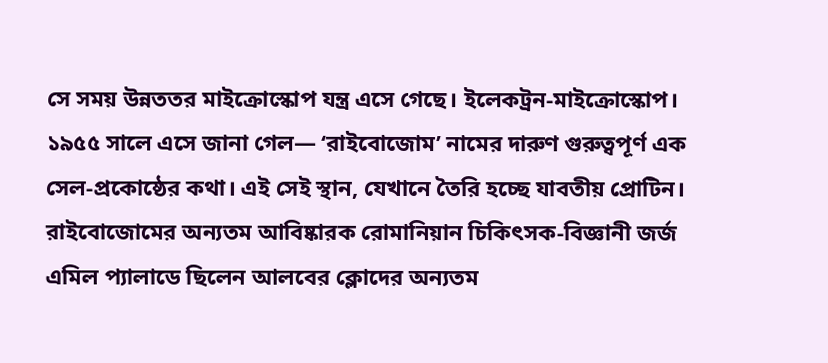সে সময় উন্নততর মাইক্রোস্কোপ যন্ত্র এসে গেছে। ইলেকট্রন-মাইক্রোস্কোপ। ১৯৫৫ সালে এসে জানা গেল— ‘রাইবোজোম’ নামের দারুণ গুরুত্বপূর্ণ এক সেল-প্রকোষ্ঠের কথা। এই সেই স্থান, যেখানে তৈরি হচ্ছে যাবতীয় প্রোটিন। রাইবোজোমের অন্যতম আবিষ্কারক রোমানিয়ান চিকিৎসক-বিজ্ঞানী জর্জ এমিল প্যালাডে ছিলেন আলবের ক্লোদের অন্যতম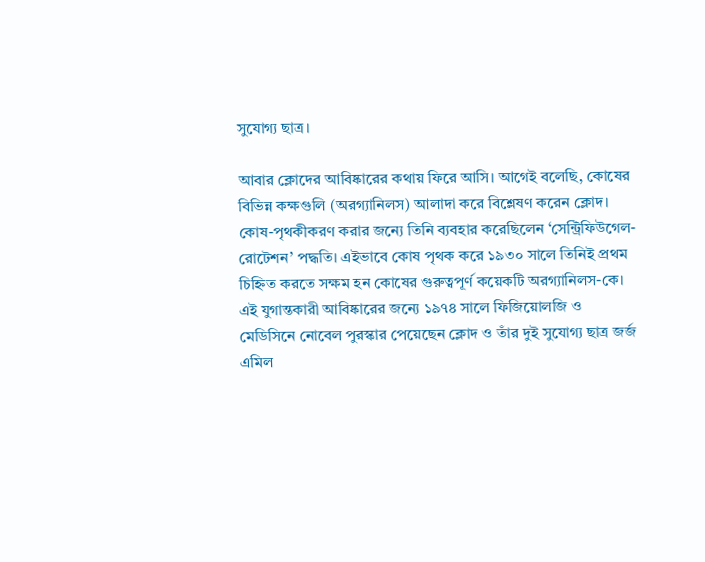সুযোগ্য ছাত্র।

আবার ক্লোদের আবিষ্কারের কথায় ফিরে আসি। আগেই বলেছি, কোষের বিভিন্ন কক্ষগুলি (অরগ্যানিলস) আলাদা করে বিশ্লেষণ করেন ক্লোদ। কোষ-পৃথকীকরণ করার জন্যে তিনি ব্যবহার করেছিলেন ‘সেন্ট্রিফিউগেল-রোটেশন’ পদ্ধতি। এইভাবে কোষ পৃথক করে ১৯৩০ সালে তিনিই প্রথম চিহ্নিত করতে সক্ষম হন কোষের গুরুত্বপূর্ণ কয়েকটি অরগ্যানিলস-কে। এই যুগান্তকারী আবিষ্কারের জন্যে ১৯৭৪ সালে ফিজিয়োলজি ও মেডিসিনে নোবেল পুরস্কার পেয়েছেন ক্লোদ ও তাঁর দুই সুযোগ্য ছাত্র জর্জ এমিল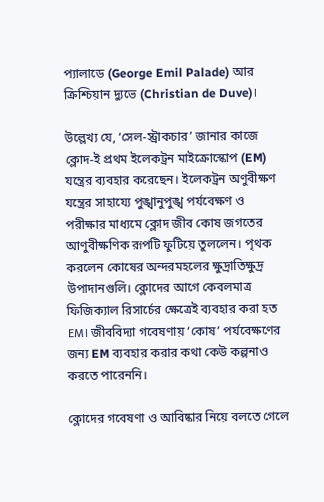প্যালাডে (George Emil Palade) আর ক্রিশ্চিয়ান দ্যুভে (Christian de Duve)।

উল্লেখ্য যে, ‘সেল-স্ট্রাকচার’ জানার কাজে ক্লোদ-ই প্রথম ইলেকট্রন মাইক্রোস্কোপ (EM) যন্ত্রের ব্যবহার করেছেন। ইলেকট্রন অণুবীক্ষণ যন্ত্রের সাহায্যে পুঙ্খানুপুঙ্খ পর্যবেক্ষণ ও পরীক্ষার মাধ্যমে ক্লোদ জীব কোষ জগতের আণুবীক্ষণিক রূপটি ফুটিয়ে তুললেন। পৃথক করলেন কোষের অন্দরমহলের ক্ষুদ্রাতিক্ষুদ্র উপাদানগুলি। ক্লোদের আগে কেবলমাত্র ফিজিক্যাল রিসার্চের ক্ষেত্রেই ব্যবহার করা হত EM। জীববিদ্যা গবেষণায় ‘কোষ’ পর্যবেক্ষণের জন্য EM ব্যবহার করার কথা কেউ কল্পনাও করতে পারেননি।

ক্লোদের গবেষণা ও আবিষ্কার নিয়ে বলতে গেলে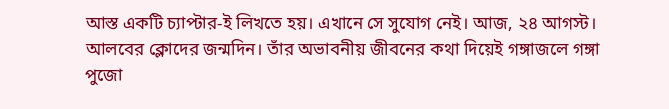আস্ত একটি চ্যাপ্টার-ই লিখতে হয়। এখানে সে সুযোগ নেই। আজ, ২৪ আগস্ট। আলবের ক্লোদের জন্মদিন। তাঁর অভাবনীয় জীবনের কথা দিয়েই গঙ্গাজলে গঙ্গা পুজো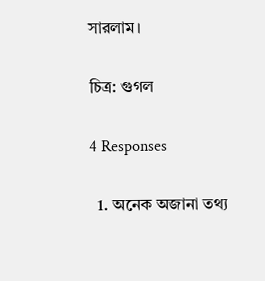সারলাম।

চিত্র: গুগল

4 Responses

  1. অনেক অজানা তথ্য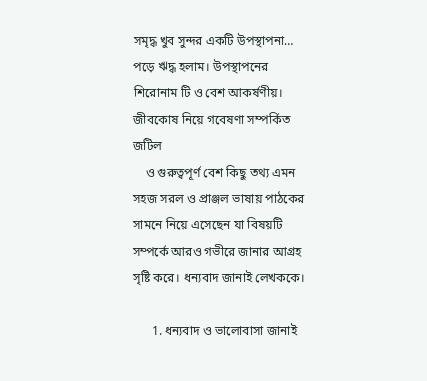সমৃদ্ধ খুব সুন্দর একটি উপস্থাপনা… পড়ে ঋদ্ধ হলাম। উপস্থাপনের শিরোনাম টি ও বেশ আকর্ষণীয়। জীবকোষ নিয়ে গবেষণা সম্পর্কিত জটিল
    ও গুরুত্বপূর্ণ বেশ কিছু তথ্য এমন সহজ সরল ও প্রাঞ্জল ভাষায় পাঠকের সামনে নিয়ে এসেছেন যা বিষয়টি সম্পর্কে আরও গভীরে জানার আগ্রহ সৃষ্টি করে। ধন্যবাদ জানাই লেখককে।

      1. ধন্যবাদ ও ভালোবাসা জানাই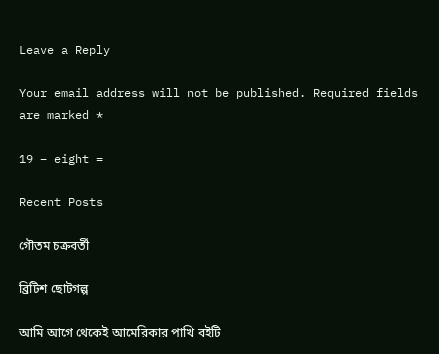Leave a Reply

Your email address will not be published. Required fields are marked *

19 − eight =

Recent Posts

গৌতম চক্রবর্তী

ব্রিটিশ ছোটগল্প

আমি আগে থেকেই আমেরিকার পাখি বইটি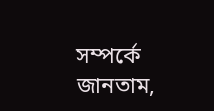সম্পর্কে জানতাম,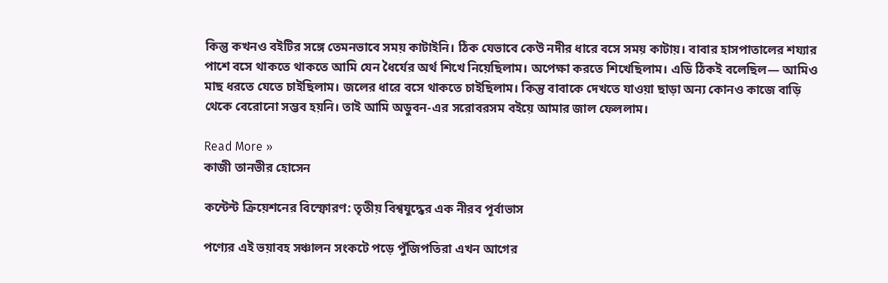কিন্তু কখনও বইটির সঙ্গে তেমনভাবে সময় কাটাইনি। ঠিক যেভাবে কেউ নদীর ধারে বসে সময় কাটায়। বাবার হাসপাতালের শয্যার পাশে বসে থাকতে থাকতে আমি যেন ধৈর্যের অর্থ শিখে নিয়েছিলাম। অপেক্ষা করতে শিখেছিলাম। এডি ঠিকই বলেছিল— আমিও মাছ ধরতে যেতে চাইছিলাম। জলের ধারে বসে থাকতে চাইছিলাম। কিন্তু বাবাকে দেখতে যাওয়া ছাড়া অন্য কোনও কাজে বাড়ি থেকে বেরোনো সম্ভব হয়নি। তাই আমি অডুবন-এর সরোবরসম বইয়ে আমার জাল ফেললাম।

Read More »
কাজী তানভীর হোসেন

কন্টেন্ট ক্রিয়েশনের বিস্ফোরণ: তৃতীয় বিশ্বযুদ্ধের এক নীরব পূর্বাভাস

পণ্যের এই ভয়াবহ সঞ্চালন সংকটে পড়ে পুঁজিপতিরা এখন আগের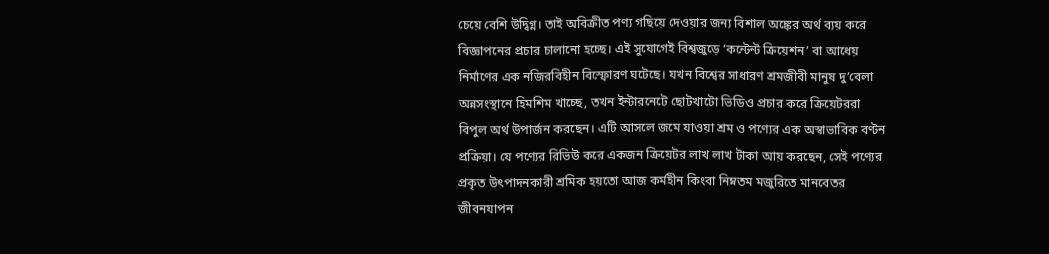চেয়ে বেশি উদ্বিগ্ন। তাই অবিক্রীত পণ্য গছিয়ে দেওয়ার জন্য বিশাল অঙ্কের অর্থ ব্যয় করে বিজ্ঞাপনের প্রচার চালানো হচ্ছে। এই সুযোগেই বিশ্বজুড়ে ‘কন্টেন্ট ক্রিয়েশন’ বা আধেয় নির্মাণের এক নজিরবিহীন বিস্ফোরণ ঘটেছে। যখন বিশ্বের সাধারণ শ্রমজীবী মানুষ দু’বেলা অন্নসংস্থানে হিমশিম খাচ্ছে, তখন ইন্টারনেটে ছোটখাটো ভিডিও প্রচার করে ক্রিয়েটররা বিপুল অর্থ উপার্জন করছেন। এটি আসলে জমে যাওয়া শ্রম ও পণ্যের এক অস্বাভাবিক বণ্টন প্রক্রিয়া। যে পণ্যের রিভিউ করে একজন ক্রিয়েটর লাখ লাখ টাকা আয় করছেন, সেই পণ্যের প্রকৃত উৎপাদনকারী শ্রমিক হয়তো আজ কর্মহীন কিংবা নিম্নতম মজুরিতে মানবেতর জীবনযাপন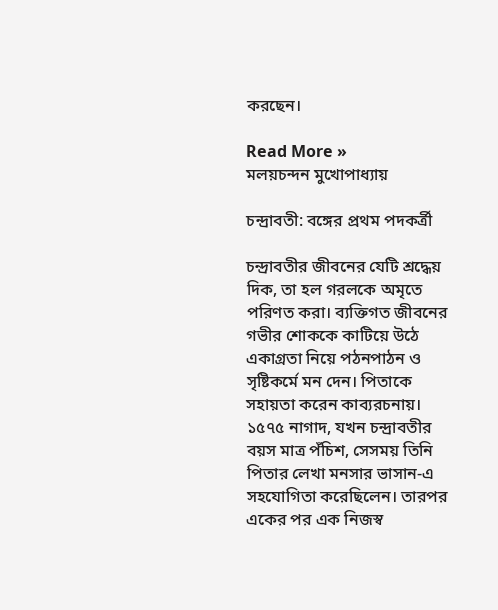করছেন।

Read More »
মলয়চন্দন মুখোপাধ্যায়

চন্দ্রাবতী: বঙ্গের প্রথম পদকর্ত্রী

চন্দ্রাবতীর জীবনের যেটি শ্রদ্ধেয় দিক, তা হল গরলকে অমৃতে পরিণত করা। ব্যক্তিগত জীবনের গভীর শোককে কাটিয়ে উঠে একাগ্রতা নিয়ে পঠনপাঠন‌ ও সৃষ্টিকর্মে মন দেন। পিতাকে সহায়তা করেন কাব্যরচনায়। ১৫৭৫ নাগাদ, যখন চন্দ্রাবতীর বয়স মাত্র পঁচিশ, সেসময় তিনি পিতার লেখা মনসার ভাসান-এ সহযোগিতা করেছিলেন। তারপর একের পর এক নিজস্ব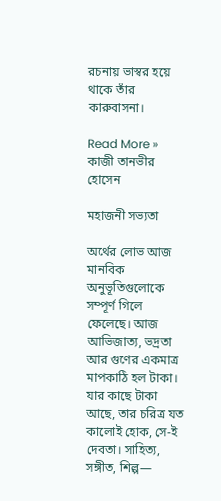রচনায় ভাস্বর হয়ে থাকে তাঁর কারুবাসনা।

Read More »
কাজী তানভীর হোসেন

মহাজনী সভ্যতা

অর্থের লোভ আজ মানবিক অনুভূতিগুলোকে সম্পূর্ণ গিলে ফেলেছে। আজ আভিজাত্য, ভদ্রতা আর গুণের একমাত্র মাপকাঠি হল টাকা। যার কাছে টাকা আছে, তার চরিত্র যত কালোই হোক, সে-ই দেবতা। সাহিত্য, সঙ্গীত, শিল্প—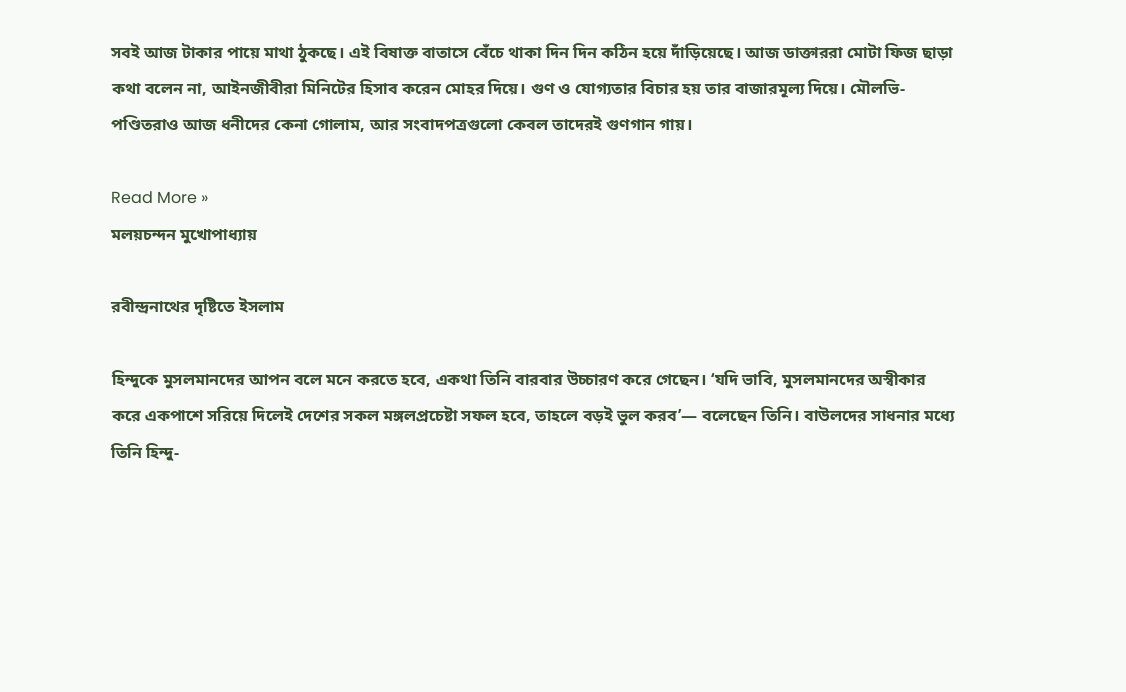সবই আজ টাকার পায়ে মাথা ঠুকছে। এই বিষাক্ত বাতাসে বেঁচে থাকা দিন দিন কঠিন হয়ে দাঁড়িয়েছে। আজ ডাক্তাররা মোটা ফিজ ছাড়া কথা বলেন না, আইনজীবীরা মিনিটের হিসাব করেন মোহর দিয়ে। গুণ ও যোগ্যতার বিচার হয় তার বাজারমূল্য দিয়ে। মৌলভি-পণ্ডিতরাও আজ ধনীদের কেনা গোলাম, আর সংবাদপত্রগুলো কেবল তাদেরই গুণগান গায়।

Read More »
মলয়চন্দন মুখোপাধ্যায়

রবীন্দ্রনাথের দৃষ্টিতে ইসলাম

হিন্দুকে মুসলমানদের আপন বলে মনে করতে হবে, একথা তিনি ‌বারবার উচ্চারণ করে গেছেন। ‘যদি ভাবি, মুসলমানদের অস্বীকার করে একপাশে সরিয়ে দিলেই দেশের‌ সকল মঙ্গলপ্রচেষ্টা সফল হবে, তাহলে বড়‌ই ভুল করব’— বলেছেন তিনি। বাউলদের সাধনার মধ্যে তিনি হিন্দু-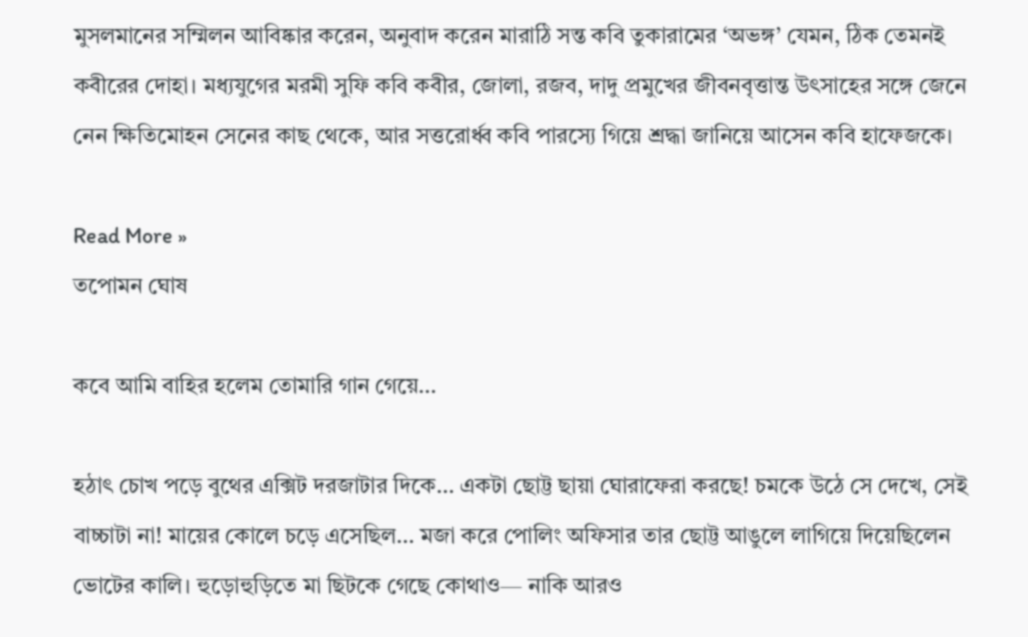মুসলমানের সম্মিলন আবিষ্কার করেন, অনুবাদ করেন মারাঠি সন্ত কবি তুকারামের ‘অভঙ্গ’ যেমন, ঠিক তেমনই কবীরের দোহা। মধ্যযুগের মরমী সুফি কবি কবীর, জোলা, রজব, দাদু প্রমুখের জীবনবৃত্তান্ত উৎসাহের সঙ্গে জেনে নেন ক্ষিতিমোহন সেনের কাছ থেকে, আর সত্তরোর্ধ্ব কবি পারস্যে গিয়ে শ্রদ্ধা জানিয়ে আসেন কবি হাফেজকে।

Read More »
তপোমন ঘোষ

কবে আমি বাহির হলেম তোমারি গান গেয়ে…

হঠাৎ চোখ পড়ে বুথের এক্সিট দরজাটার দিকে… একটা ছোট্ট ছায়া ঘোরাফেরা করছে! চমকে উঠে সে দেখে, সেই বাচ্চাটা না! মায়ের কোলে চড়ে এসেছিল… মজা করে পোলিং অফিসার তার ছোট্ট আঙুলে লাগিয়ে দিয়েছিলেন ভোটের কালি। হুড়োহুড়িতে মা ছিটকে গেছে কোথাও— নাকি আরও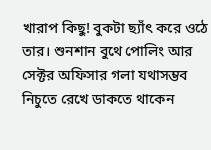খারাপ কিছু! বুকটা ছ্যাঁৎ করে ওঠে তার। শুনশান বুথে পোলিং আর সেক্টর অফিসার গলা যথাসম্ভব নিচুতে রেখে ডাকতে থাকেন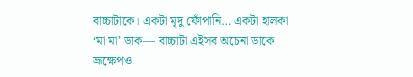বাচ্চাটাকে। একটা মৃদু ফোঁপানি… একটা হালকা ‘মা মা’ ডাক— বাচ্চাটা এইসব অচেনা ডাকে ভ্রূক্ষেপও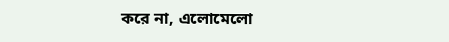করে না, এলোমেলো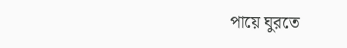পায়ে ঘুরতে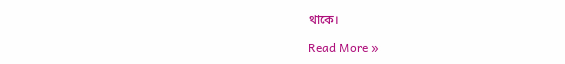থাকে।

Read More »